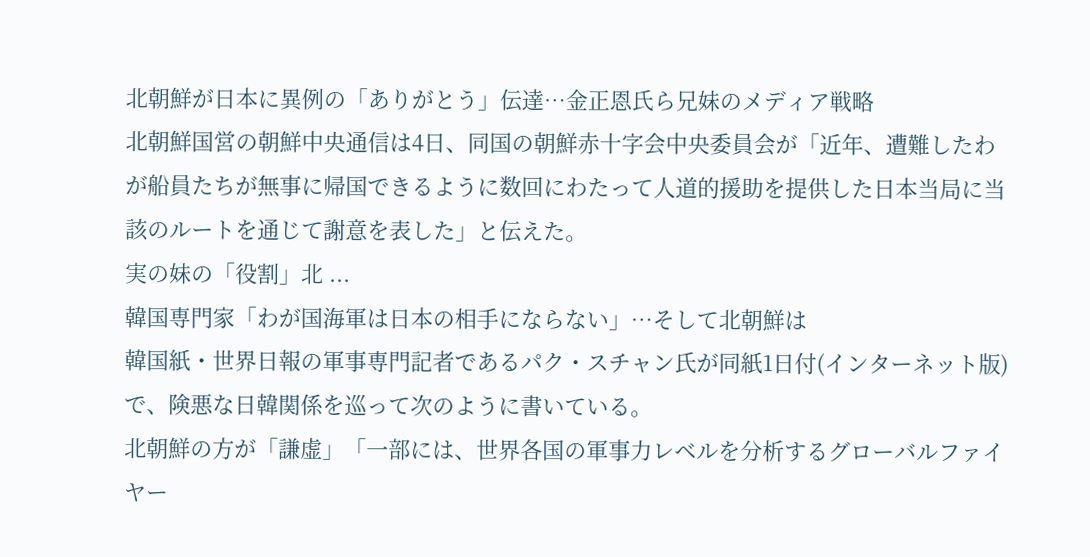北朝鮮が日本に異例の「ありがとう」伝達…金正恩氏ら兄妹のメディア戦略
北朝鮮国営の朝鮮中央通信は4日、同国の朝鮮赤十字会中央委員会が「近年、遭難したわが船員たちが無事に帰国できるように数回にわたって人道的援助を提供した日本当局に当該のルートを通じて謝意を表した」と伝えた。
実の妹の「役割」北 ...
韓国専門家「わが国海軍は日本の相手にならない」…そして北朝鮮は
韓国紙・世界日報の軍事専門記者であるパク・スチャン氏が同紙1日付(インターネット版)で、険悪な日韓関係を巡って次のように書いている。
北朝鮮の方が「謙虚」「一部には、世界各国の軍事力レベルを分析するグローバルファイヤー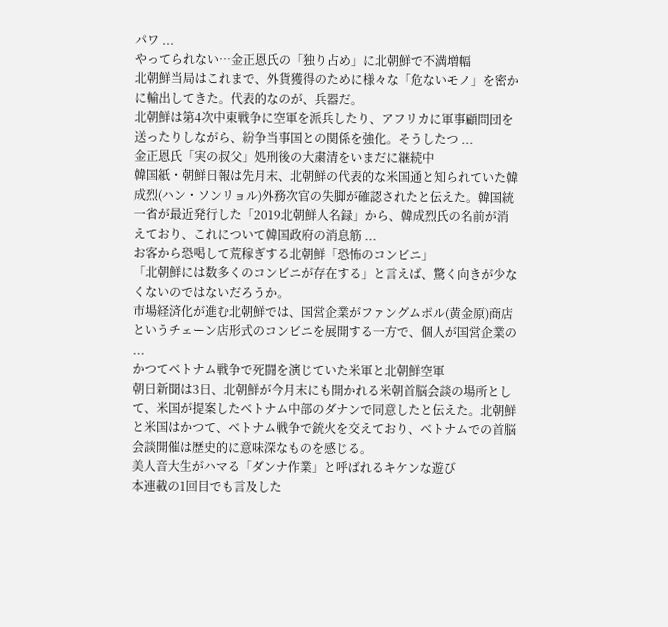パワ ...
やってられない…金正恩氏の「独り占め」に北朝鮮で不満増幅
北朝鮮当局はこれまで、外貨獲得のために様々な「危ないモノ」を密かに輸出してきた。代表的なのが、兵器だ。
北朝鮮は第4次中東戦争に空軍を派兵したり、アフリカに軍事顧問団を送ったりしながら、紛争当事国との関係を強化。そうしたつ ...
金正恩氏「実の叔父」処刑後の大粛清をいまだに継続中
韓国紙・朝鮮日報は先月末、北朝鮮の代表的な米国通と知られていた韓成烈(ハン・ソンリョル)外務次官の失脚が確認されたと伝えた。韓国統一省が最近発行した「2019北朝鮮人名録」から、韓成烈氏の名前が消えており、これについて韓国政府の消息筋 ...
お客から恐喝して荒稼ぎする北朝鮮「恐怖のコンビニ」
「北朝鮮には数多くのコンビニが存在する」と言えば、驚く向きが少なくないのではないだろうか。
市場経済化が進む北朝鮮では、国営企業がファングムポル(黄金原)商店というチェーン店形式のコンビニを展開する一方で、個人が国営企業の ...
かつてベトナム戦争で死闘を演じていた米軍と北朝鮮空軍
朝日新聞は3日、北朝鮮が今月末にも開かれる米朝首脳会談の場所として、米国が提案したベトナム中部のダナンで同意したと伝えた。北朝鮮と米国はかつて、ベトナム戦争で銃火を交えており、ベトナムでの首脳会談開催は歴史的に意味深なものを感じる。
美人音大生がハマる「ダンナ作業」と呼ばれるキケンな遊び
本連載の1回目でも言及した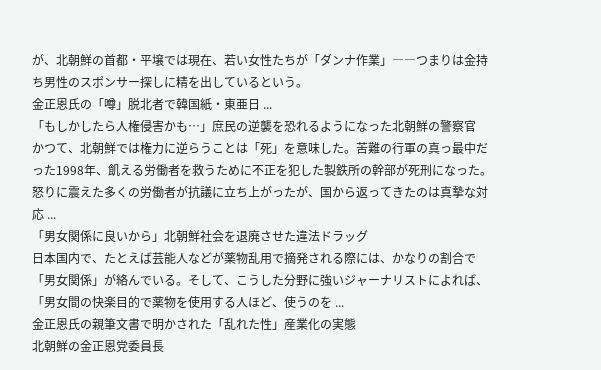が、北朝鮮の首都・平壌では現在、若い女性たちが「ダンナ作業」――つまりは金持ち男性のスポンサー探しに精を出しているという。
金正恩氏の「噂」脱北者で韓国紙・東亜日 ...
「もしかしたら人権侵害かも…」庶民の逆襲を恐れるようになった北朝鮮の警察官
かつて、北朝鮮では権力に逆らうことは「死」を意味した。苦難の行軍の真っ最中だった1998年、飢える労働者を救うために不正を犯した製鉄所の幹部が死刑になった。怒りに震えた多くの労働者が抗議に立ち上がったが、国から返ってきたのは真摯な対応 ...
「男女関係に良いから」北朝鮮社会を退廃させた違法ドラッグ
日本国内で、たとえば芸能人などが薬物乱用で摘発される際には、かなりの割合で「男女関係」が絡んでいる。そして、こうした分野に強いジャーナリストによれば、「男女間の快楽目的で薬物を使用する人ほど、使うのを ...
金正恩氏の親筆文書で明かされた「乱れた性」産業化の実態
北朝鮮の金正恩党委員長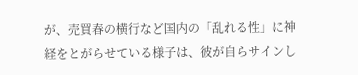が、売買春の横行など国内の「乱れる性」に神経をとがらせている様子は、彼が自らサインし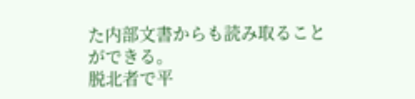た内部文書からも読み取ることができる。
脱北者で平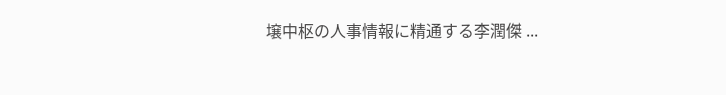壌中枢の人事情報に精通する李潤傑 ...